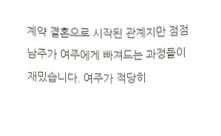계약 결혼으로 시작된 관계지만 점점 남주가 여주에게 빠져드는 과정들이 재밌습니다. 여주가 적당히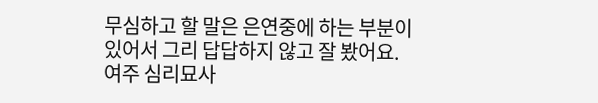무심하고 할 말은 은연중에 하는 부분이 있어서 그리 답답하지 않고 잘 봤어요.
여주 심리묘사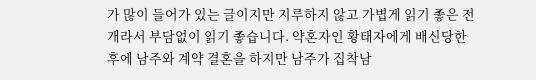가 많이 들어가 있는 글이지만 지루하지 않고 가볍게 읽기 좋은 전개라서 부담없이 읽기 좋습니다. 약혼자인 황태자에게 배신당한 후에 남주와 계약 결혼을 하지만 남주가 집착남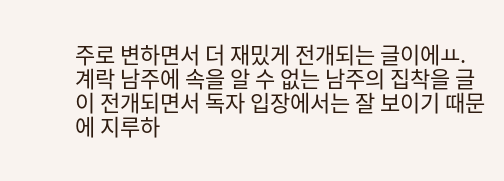주로 변하면서 더 재밌게 전개되는 글이에ㅛ.
계락 남주에 속을 알 수 없는 남주의 집착을 글이 전개되면서 독자 입장에서는 잘 보이기 때문에 지루하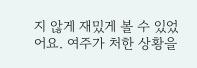지 않게 재밌게 볼 수 있었어요. 여주가 처한 상황을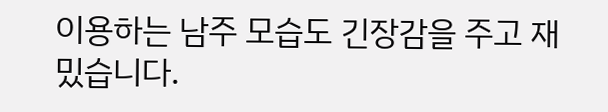이용하는 남주 모습도 긴장감을 주고 재밌습니다.